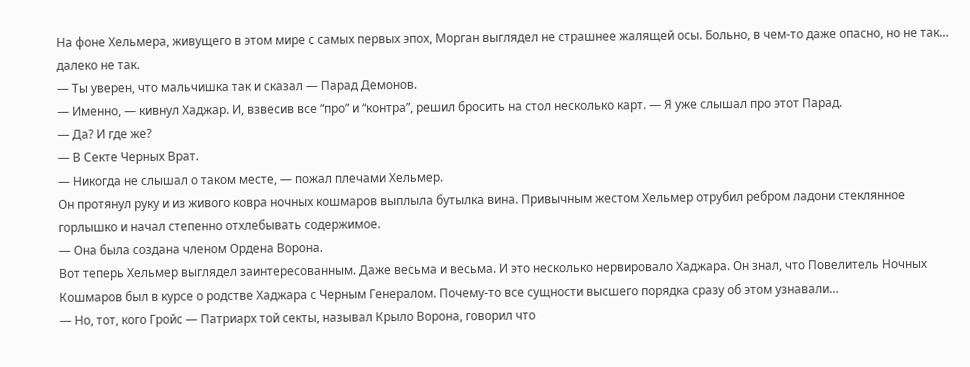На фоне Хельмера, живущего в этом мире с самых первых эпох, Морган выглядел не страшнее жалящей осы. Больно, в чем-то даже опасно, но не так… далеко не так.
— Ты уверен, что мальчишка так и сказал — Парад Демонов.
— Именно, — кивнул Хаджар. И, взвесив все “про” и “контра”, решил бросить на стол несколько карт. — Я уже слышал про этот Парад.
— Да? И где же?
— В Секте Черных Врат.
— Никогда не слышал о таком месте, — пожал плечами Хельмер.
Он протянул руку и из живого ковра ночных кошмаров выплыла бутылка вина. Привычным жестом Хельмер отрубил ребром ладони стеклянное горлышко и начал степенно отхлебывать содержимое.
— Она была создана членом Ордена Ворона.
Вот теперь Хельмер выглядел заинтересованным. Даже весьма и весьма. И это несколько нервировало Хаджара. Он знал, что Повелитель Ночных Кошмаров был в курсе о родстве Хаджара с Черным Генералом. Почему-то все сущности высшего порядка сразу об этом узнавали…
— Но, тот, кого Гройс — Патриарх той секты, называл Крыло Ворона, говорил что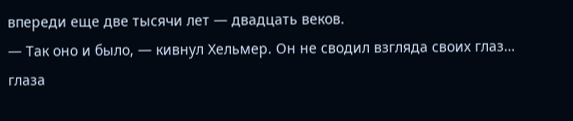впереди еще две тысячи лет — двадцать веков.
— Так оно и было, — кивнул Хельмер. Он не сводил взгляда своих глаз… глаза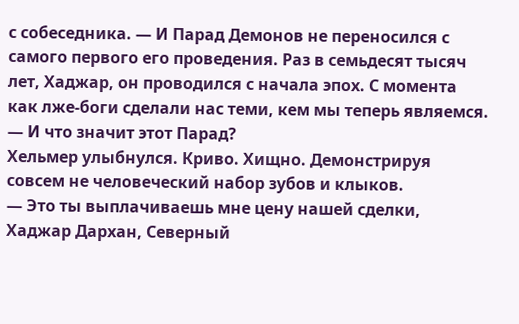с собеседника. — И Парад Демонов не переносился с самого первого его проведения. Раз в семьдесят тысяч лет, Хаджар, он проводился с начала эпох. С момента как лже-боги сделали нас теми, кем мы теперь являемся.
— И что значит этот Парад?
Хельмер улыбнулся. Криво. Хищно. Демонстрируя совсем не человеческий набор зубов и клыков.
— Это ты выплачиваешь мне цену нашей сделки, Хаджар Дархан, Северный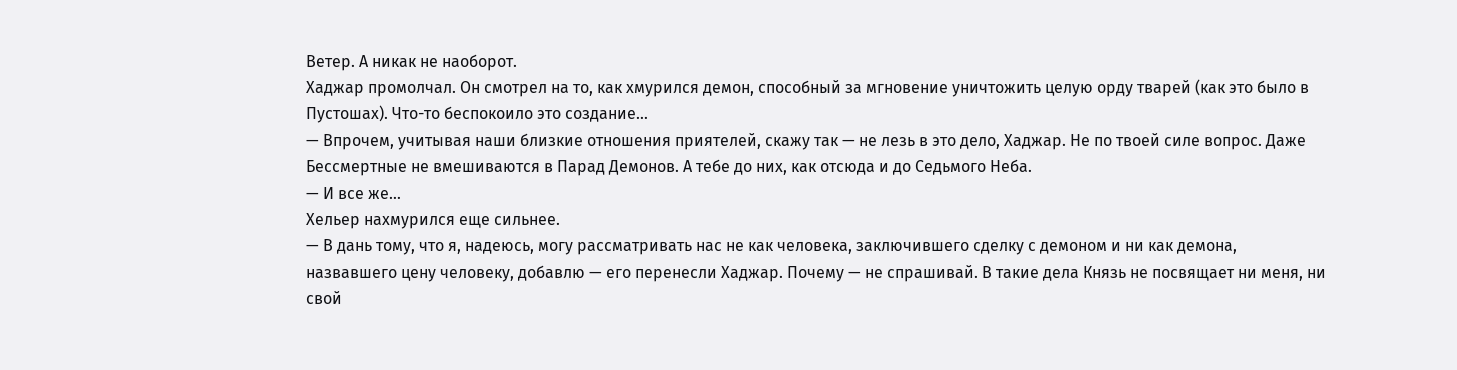Ветер. А никак не наоборот.
Хаджар промолчал. Он смотрел на то, как хмурился демон, способный за мгновение уничтожить целую орду тварей (как это было в Пустошах). Что-то беспокоило это создание…
— Впрочем, учитывая наши близкие отношения приятелей, скажу так — не лезь в это дело, Хаджар. Не по твоей силе вопрос. Даже Бессмертные не вмешиваются в Парад Демонов. А тебе до них, как отсюда и до Седьмого Неба.
— И все же…
Хельер нахмурился еще сильнее.
— В дань тому, что я, надеюсь, могу рассматривать нас не как человека, заключившего сделку с демоном и ни как демона, назвавшего цену человеку, добавлю — его перенесли Хаджар. Почему — не спрашивай. В такие дела Князь не посвящает ни меня, ни свой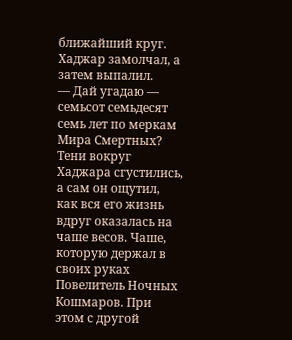ближайший круг.
Хаджар замолчал, а затем выпалил.
— Дай угадаю — семьсот семьдесят семь лет по меркам Мира Смертных?
Тени вокруг Хаджара сгустились, а сам он ощутил, как вся его жизнь вдруг оказалась на чаше весов. Чаше, которую держал в своих руках Повелитель Ночных Кошмаров. При этом с другой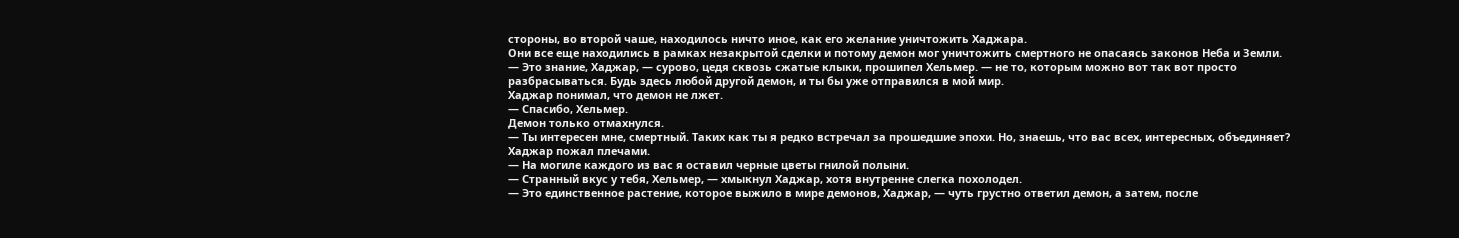стороны, во второй чаше, находилось ничто иное, как его желание уничтожить Хаджара.
Они все еще находились в рамках незакрытой сделки и потому демон мог уничтожить смертного не опасаясь законов Неба и Земли.
— Это знание, Хаджар, — сурово, цедя сквозь сжатые клыки, прошипел Хельмер. — не то, которым можно вот так вот просто разбрасываться. Будь здесь любой другой демон, и ты бы уже отправился в мой мир.
Хаджар понимал, что демон не лжет.
— Спасибо, Хельмер.
Демон только отмахнулся.
— Ты интересен мне, смертный. Таких как ты я редко встречал за прошедшие эпохи. Но, знаешь, что вас всех, интересных, объединяет?
Хаджар пожал плечами.
— На могиле каждого из вас я оставил черные цветы гнилой полыни.
— Странный вкус у тебя, Хельмер, — хмыкнул Хаджар, хотя внутренне слегка похолодел.
— Это единственное растение, которое выжило в мире демонов, Хаджар, — чуть грустно ответил демон, а затем, после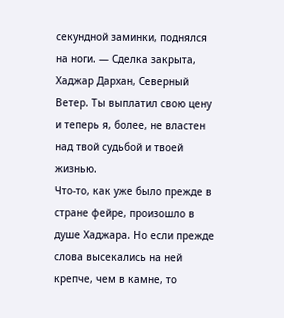секундной заминки, поднялся на ноги. — Сделка закрыта, Хаджар Дархан, Северный Ветер. Ты выплатил свою цену и теперь я, более, не властен над твой судьбой и твоей жизнью.
Что-то, как уже было прежде в стране фейре, произошло в душе Хаджара. Но если прежде слова высекались на ней крепче, чем в камне, то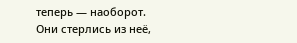теперь — наоборот. Они стерлись из неё,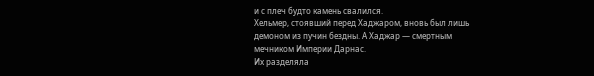и с плеч будто камень свалился.
Хельмер, стоявший перед Хаджаром, вновь был лишь демоном из пучин бездны. А Хаджар — смертным мечником Империи Дарнас.
Их разделяла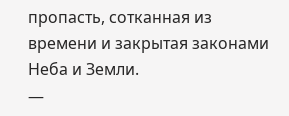пропасть, сотканная из времени и закрытая законами Неба и Земли.
—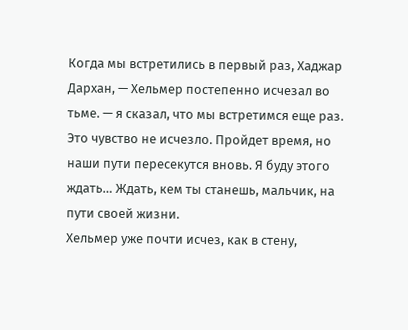Когда мы встретились в первый раз, Хаджар Дархан, — Хельмер постепенно исчезал во тьме. — я сказал, что мы встретимся еще раз. Это чувство не исчезло. Пройдет время, но наши пути пересекутся вновь. Я буду этого ждать… Ждать, кем ты станешь, мальчик, на пути своей жизни.
Хельмер уже почти исчез, как в стену,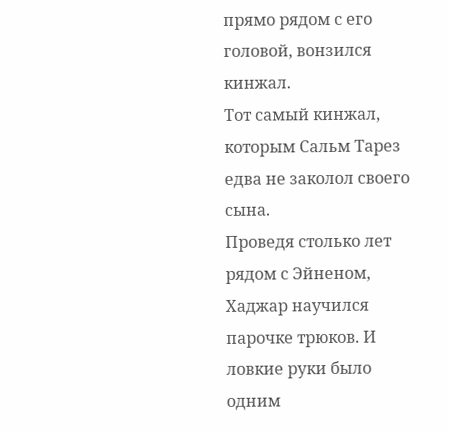прямо рядом с его головой, вонзился кинжал.
Тот самый кинжал, которым Сальм Тарез едва не заколол своего сына.
Проведя столько лет рядом с Эйненом, Хаджар научился парочке трюков. И ловкие руки было одним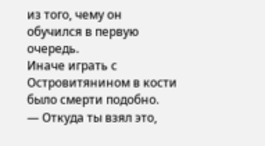из того, чему он обучился в первую очередь.
Иначе играть с Островитянином в кости было смерти подобно.
— Откуда ты взял это,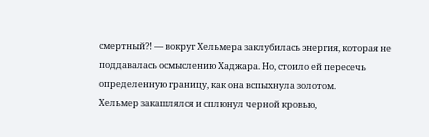смертный?! — вокруг Хельмера заклубилась энергия, которая не поддавалась осмыслению Хаджара. Но, стоило ей пересечь определенную границу, как она вспыхнула золотом.
Хельмер закашлялся и сплюнул черной кровью,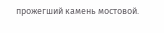прожегший камень мостовой.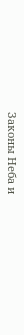Законы Неба и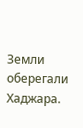Земли оберегали Хаджара.